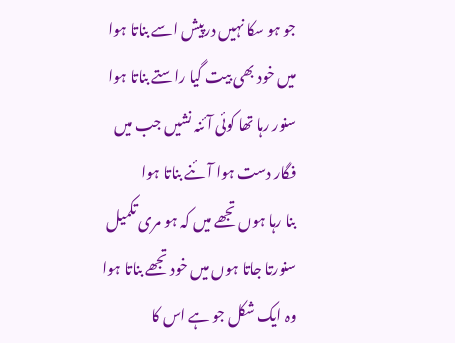جو ہو سکا نہیں درپیش اسے بناتا ہوا
میں خود بھی بیت گیا راستے بناتا ہوا
سنور رہا تھا کوئی آئنہ نشیں جب میں
فگار دست ہوا آئنے بناتا ہوا
بنا رہا ہوں تجھے میں کہ ہو مری تکمیل
سنورتا جاتا ہوں میں خود تجھے بناتا ہوا
وہ ایک شکل جو ہے اس کا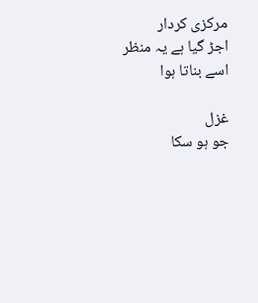مرکزی کردار
اجڑ گیا ہے یہ منظر اسے بناتا ہوا

غزل
جو ہو سکا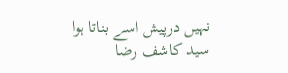نہیں درپیش اسے بناتا ہوا
سید کاشف رضا